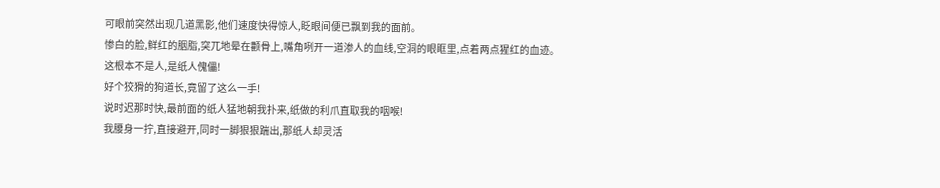可眼前突然出现几道黑影,他们速度快得惊人,眨眼间便已飘到我的面前。
惨白的脸,鲜红的胭脂,突兀地晕在颧骨上,嘴角咧开一道渗人的血线,空洞的眼眶里,点着两点猩红的血迹。
这根本不是人,是纸人傀儡!
好个狡猾的狗道长,竟留了这么一手!
说时迟那时快,最前面的纸人猛地朝我扑来,纸做的利爪直取我的咽喉!
我腰身一拧,直接避开,同时一脚狠狠踹出,那纸人却灵活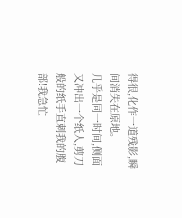得很,化作一道残影,瞬间消失在原地。
几乎是同一时间,侧面又冲出一个纸人,剪刀般的纸手直刺我的腹部!我急忙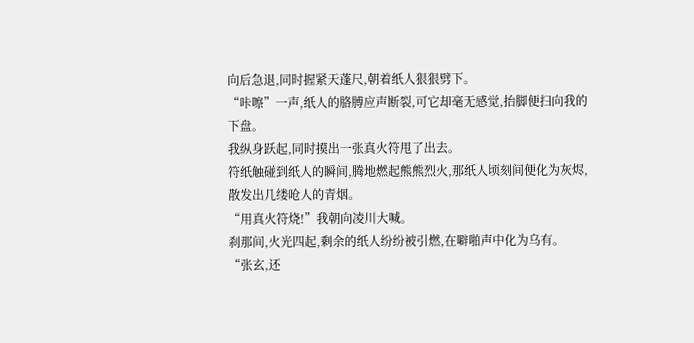向后急退,同时握紧天蓬尺,朝着纸人狠狠劈下。
“咔嚓”一声,纸人的胳膊应声断裂,可它却毫无感觉,抬脚便扫向我的下盘。
我纵身跃起,同时摸出一张真火符甩了出去。
符纸触碰到纸人的瞬间,腾地燃起熊熊烈火,那纸人顷刻间便化为灰烬,散发出几缕呛人的青烟。
“用真火符烧!”我朝向凌川大喊。
刹那间,火光四起,剩余的纸人纷纷被引燃,在噼啪声中化为乌有。
“张玄,还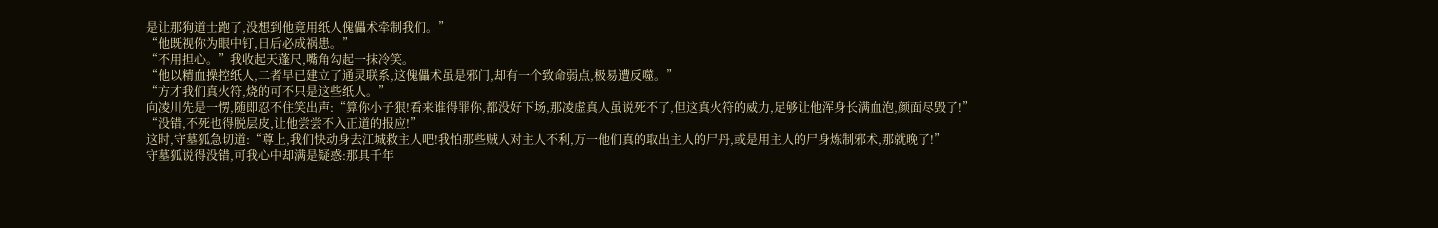是让那狗道士跑了,没想到他竟用纸人傀儡术牵制我们。”
“他既视你为眼中钉,日后必成祸患。”
“不用担心。”我收起天蓬尺,嘴角勾起一抹冷笑。
“他以精血操控纸人,二者早已建立了通灵联系,这傀儡术虽是邪门,却有一个致命弱点,极易遭反噬。”
“方才我们真火符,烧的可不只是这些纸人。”
向凌川先是一愣,随即忍不住笑出声:“算你小子狠!看来谁得罪你,都没好下场,那凌虚真人虽说死不了,但这真火符的威力,足够让他浑身长满血泡,颜面尽毁了!”
“没错,不死也得脱层皮,让他尝尝不入正道的报应!”
这时,守墓狐急切道:“尊上,我们快动身去江城救主人吧!我怕那些贼人对主人不利,万一他们真的取出主人的尸丹,或是用主人的尸身炼制邪术,那就晚了!”
守墓狐说得没错,可我心中却满是疑惑:那具千年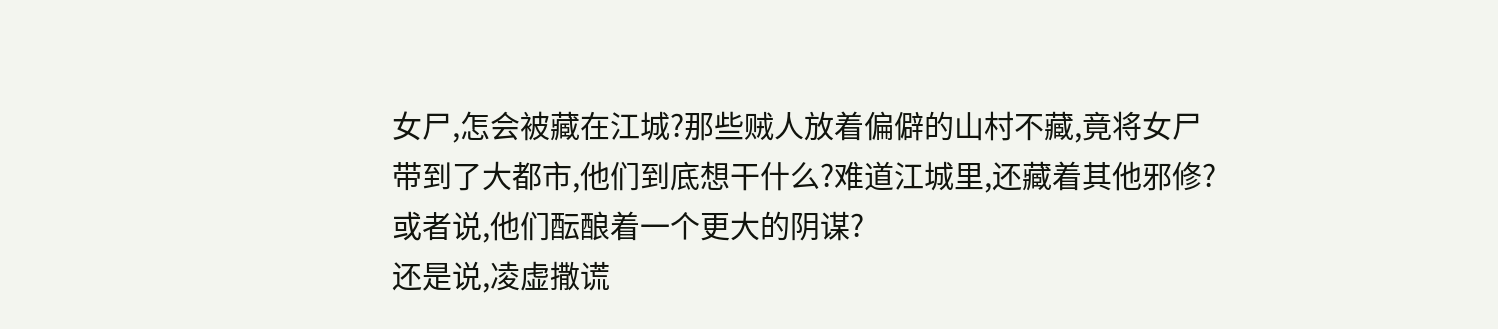女尸,怎会被藏在江城?那些贼人放着偏僻的山村不藏,竟将女尸带到了大都市,他们到底想干什么?难道江城里,还藏着其他邪修?或者说,他们酝酿着一个更大的阴谋?
还是说,凌虚撒谎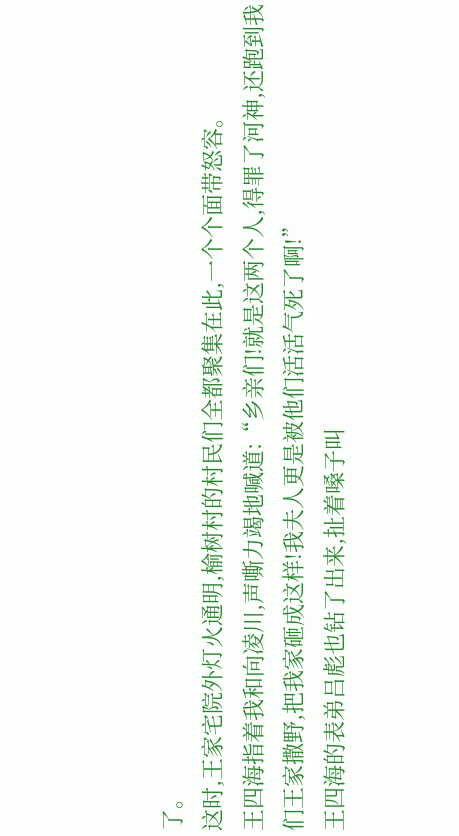了。
这时,王家宅院外灯火通明,榆树村的村民们全都聚集在此,一个个面带怒容。
王四海指着我和向凌川,声嘶力竭地喊道:“乡亲们!就是这两个人,得罪了河神,还跑到我们王家撒野,把我家砸成这样!我夫人更是被他们活活气死了啊!”
王四海的表弟吕彪也钻了出来,扯着嗓子叫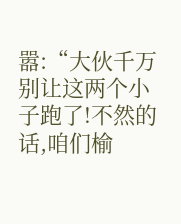嚣:“大伙千万别让这两个小子跑了!不然的话,咱们榆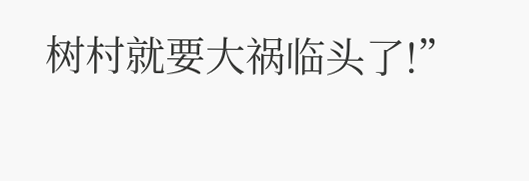树村就要大祸临头了!”